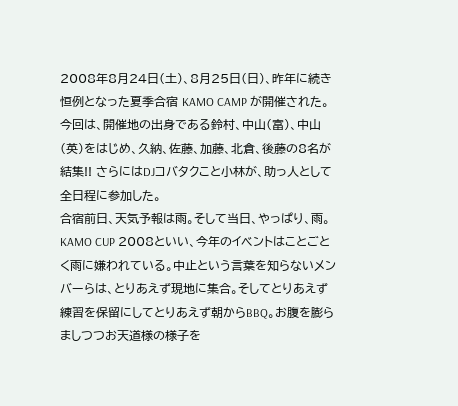2008年8月24日(土)、8月25日(日)、昨年に続き恒例となった夏季合宿 KAMO CAMP が開催された。今回は、開催地の出身である鈴村、中山(富)、中山(英)をはじめ、久納、佐藤、加藤、北倉、後藤の8名が結集!! さらにはDJコバタクこと小林が、助っ人として全日程に参加した。
合宿前日、天気予報は雨。そして当日、やっぱり、雨。KAMO CUP 2008といい、今年のイベントはことごとく雨に嫌われている。中止という言葉を知らないメンバーらは、とりあえず現地に集合。そしてとりあえず練習を保留にしてとりあえず朝からBBQ。お腹を膨らましつつお天道様の様子を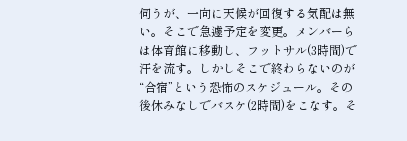伺うが、一向に天候が回復する気配は無い。そこで急遽予定を変更。メンバーらは体育館に移動し、フットサル(3時間)で汗を流す。しかしそこで終わらないのが“合宿”という恐怖のスケジュール。その後休みなしでバスケ(2時間)をこなす。そ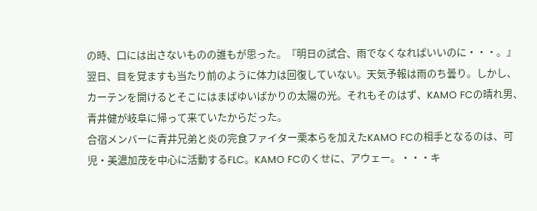の時、口には出さないものの誰もが思った。『明日の試合、雨でなくなればいいのに・・・。』 翌日、目を覚ますも当たり前のように体力は回復していない。天気予報は雨のち曇り。しかし、カーテンを開けるとそこにはまばゆいばかりの太陽の光。それもそのはず、KAMO FCの晴れ男、青井健が岐阜に帰って来ていたからだった。
合宿メンバーに青井兄弟と炎の完食ファイター栗本らを加えたKAMO FCの相手となるのは、可児・美濃加茂を中心に活動するFLC。KAMO FCのくせに、アウェー。・・・キ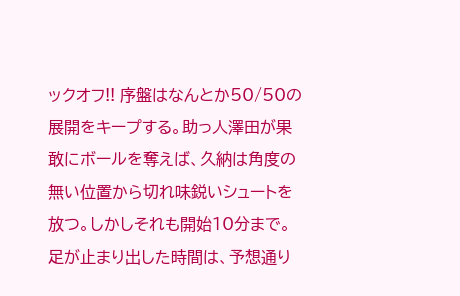ックオフ!! 序盤はなんとか50/50の展開をキープする。助っ人澤田が果敢にボールを奪えば、久納は角度の無い位置から切れ味鋭いシュートを放つ。しかしそれも開始10分まで。足が止まり出した時間は、予想通り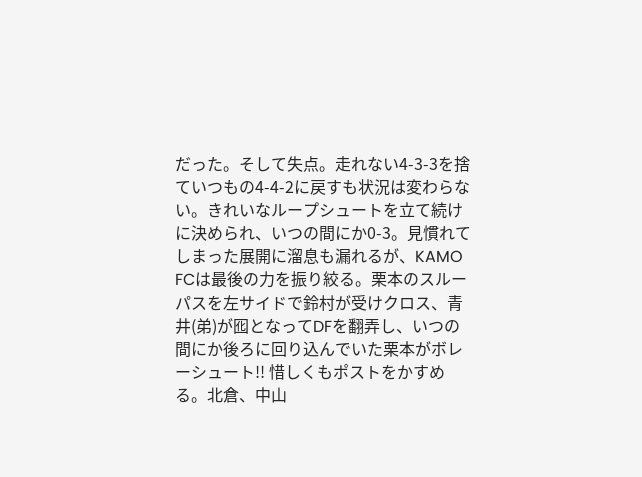だった。そして失点。走れない4-3-3を捨ていつもの4-4-2に戻すも状況は変わらない。きれいなループシュートを立て続けに決められ、いつの間にか0-3。見慣れてしまった展開に溜息も漏れるが、KAMO FCは最後の力を振り絞る。栗本のスルーパスを左サイドで鈴村が受けクロス、青井(弟)が囮となってDFを翻弄し、いつの間にか後ろに回り込んでいた栗本がボレーシュート!! 惜しくもポストをかすめる。北倉、中山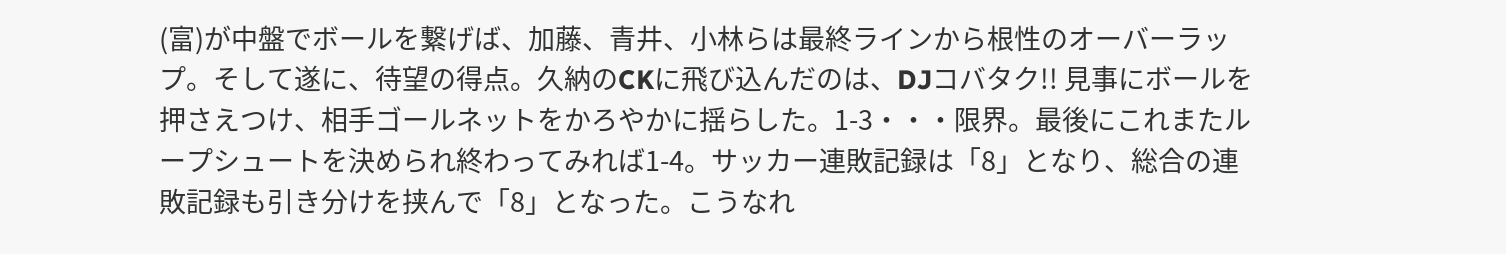(富)が中盤でボールを繋げば、加藤、青井、小林らは最終ラインから根性のオーバーラップ。そして遂に、待望の得点。久納のCKに飛び込んだのは、DJコバタク!! 見事にボールを押さえつけ、相手ゴールネットをかろやかに揺らした。1-3・・・限界。最後にこれまたループシュートを決められ終わってみれば1-4。サッカー連敗記録は「8」となり、総合の連敗記録も引き分けを挟んで「8」となった。こうなれ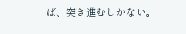ば、突き進むしかない。